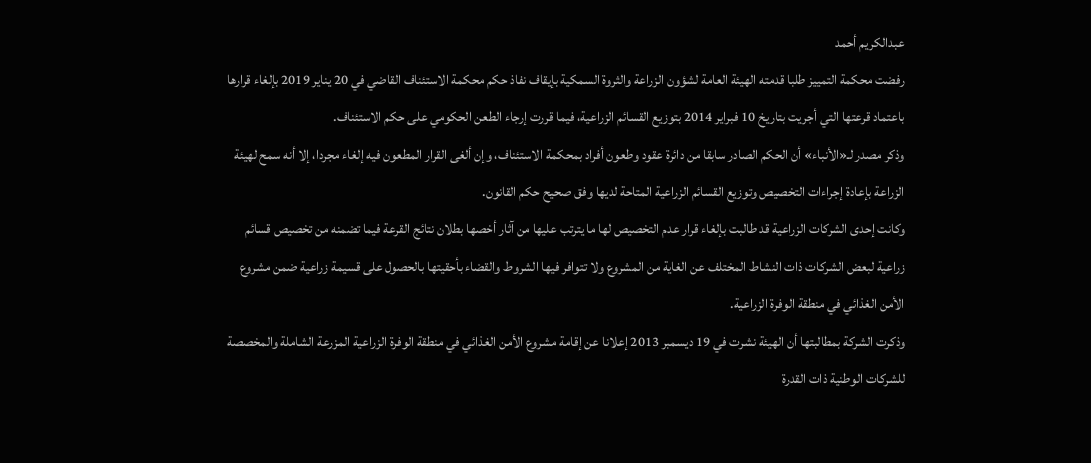عبدالكريم أحمد
رفضت محكمة التمييز طلبا قدمته الهيئة العامة لشؤون الزراعة والثروة السمكية بإيقاف نفاذ حكم محكمة الاستئناف القاضي في 20 يناير 2019 بإلغاء قرارها باعتماد قرعتها التي أجريت بتاريخ 10 فبراير 2014 بتوزيع القسائم الزراعية، فيما قررت إرجاء الطعن الحكومي على حكم الاستئناف.
وذكر مصدر لـ«الأنباء» أن الحكم الصادر سابقا من دائرة عقود وطعون أفراد بمحكمة الاستئناف، وإن ألغى القرار المطعون فيه إلغاء مجردا، إلا أنه سمح لهيئة الزراعة بإعادة إجراءات التخصيص وتوزيع القسائم الزراعية المتاحة لديها وفق صحيح حكم القانون.
وكانت إحدى الشركات الزراعية قد طالبت بإلغاء قرار عدم التخصيص لها ما يترتب عليها من آثار أخصها بطلان نتائج القرعة فيما تضمنه من تخصيص قسائم زراعية لبعض الشركات ذات النشاط المختلف عن الغاية من المشروع ولا تتوافر فيها الشروط والقضاء بأحقيتها بالحصول على قسيمة زراعية ضمن مشروع الأمن الغذائي في منطقة الوفرة الزراعية.
وذكرت الشركة بمطالبتها أن الهيئة نشرت في 19 ديسمبر 2013 إعلانا عن إقامة مشروع الأمن الغذائي في منطقة الوفرة الزراعية المزرعة الشاملة والمخصصة للشركات الوطنية ذات القدرة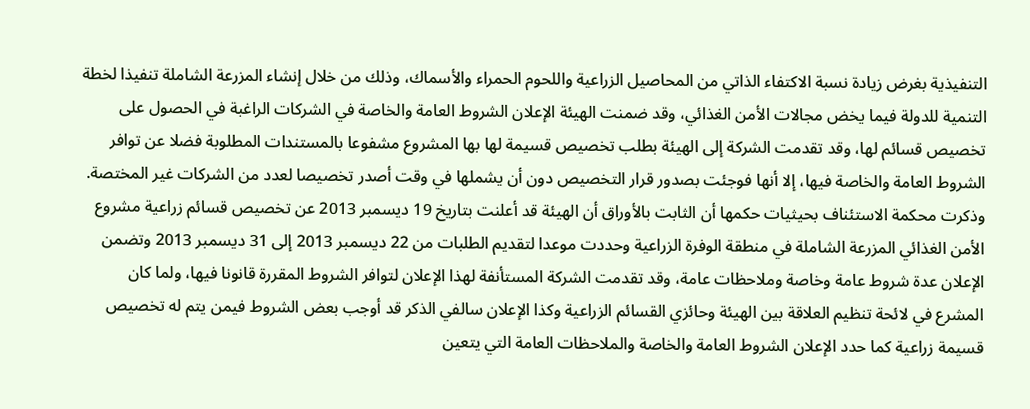التنفيذية بغرض زيادة نسبة الاكتفاء الذاتي من المحاصيل الزراعية واللحوم الحمراء والأسماك، وذلك من خلال إنشاء المزرعة الشاملة تنفيذا لخطة التنمية للدولة فيما يخض مجالات الأمن الغذائي، وقد ضمنت الهيئة الإعلان الشروط العامة والخاصة في الشركات الراغبة في الحصول على تخصيص قسائم لها، وقد تقدمت الشركة إلى الهيئة بطلب تخصيص قسيمة لها بها المشروع مشفوعا بالمستندات المطلوبة فضلا عن توافر الشروط العامة والخاصة فيها، إلا أنها فوجئت بصدور قرار التخصيص دون أن يشملها في وقت أصدر تخصيصا لعدد من الشركات غير المختصة.
وذكرت محكمة الاستئناف بحيثيات حكمها أن الثابت بالأوراق أن الهيئة قد أعلنت بتاريخ 19 ديسمبر 2013 عن تخصيص قسائم زراعية مشروع الأمن الغذائي المزرعة الشاملة في منطقة الوفرة الزراعية وحددت موعدا لتقديم الطلبات من 22 ديسمبر 2013 إلى 31 ديسمبر 2013 وتضمن الإعلان عدة شروط عامة وخاصة وملاحظات عامة، وقد تقدمت الشركة المستأنفة لهذا الإعلان لتوافر الشروط المقررة قانونا فيها، ولما كان المشرع في لائحة تنظيم العلاقة بين الهيئة وحائزي القسائم الزراعية وكذا الإعلان سالفي الذكر قد أوجب بعض الشروط فيمن يتم له تخصيص قسيمة زراعية كما حدد الإعلان الشروط العامة والخاصة والملاحظات العامة التي يتعين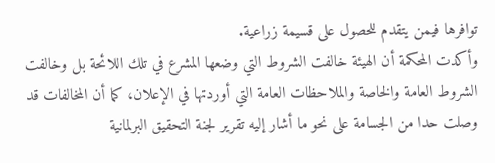توافرها فيمن يتقدم للحصول على قسيمة زراعية.
وأكدت المحكمة أن الهيئة خالفت الشروط التي وضعها المشرع في تلك اللائحة بل وخالفت الشروط العامة والخاصة والملاحظات العامة التي أوردتها في الإعلان، كما أن المخالفات قد وصلت حدا من الجسامة على نحو ما أشار إليه تقرير لجنة التحقيق البرلمانية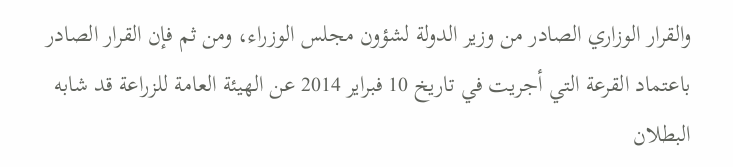والقرار الوزاري الصادر من وزير الدولة لشؤون مجلس الوزراء، ومن ثم فإن القرار الصادر باعتماد القرعة التي أجريت في تاريخ 10 فبراير 2014 عن الهيئة العامة للزراعة قد شابه البطلان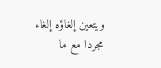ويتعين إلغاؤه إلغاء مجردا مع ما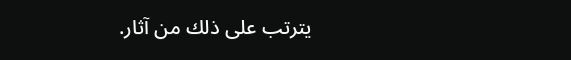يترتب على ذلك من آثار.